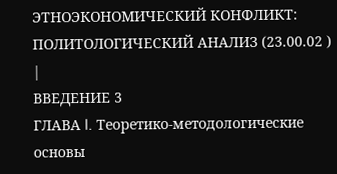ЭТНОЭКОНОМИЧЕСКИЙ КОНФЛИКТ: ПОЛИТОЛОГИЧЕСКИЙ АНАЛИЗ (23.00.02 )
|
ВВЕДЕНИЕ 3
ГЛАВА I. Теоретико-методологические основы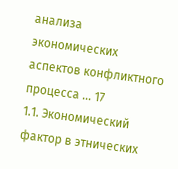анализа
экономических аспектов конфликтного процесса ... 17
1.1. Экономический фактор в этнических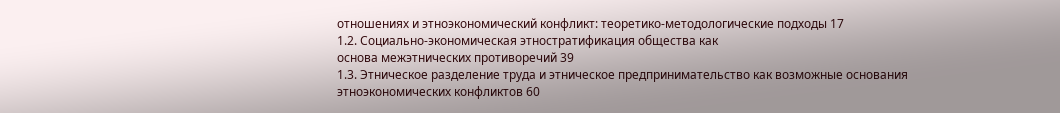отношениях и этноэкономический конфликт: теоретико-методологические подходы 17
1.2. Социально-экономическая этностратификация общества как
основа межэтнических противоречий 39
1.3. Этническое разделение труда и этническое предпринимательство как возможные основания
этноэкономических конфликтов 60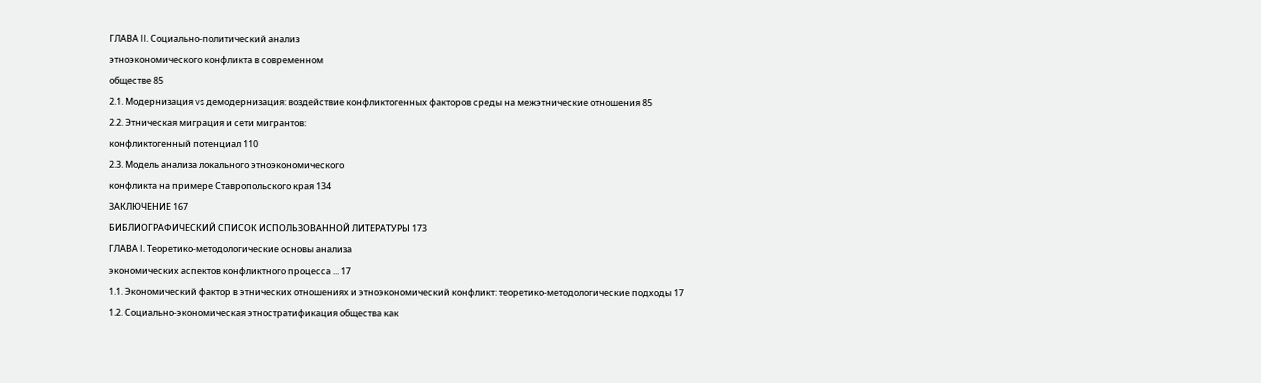ГЛАВА II. Социально-политический анализ
этноэкономического конфликта в современном
обществе 85
2.1. Модернизация vs демодернизация: воздействие конфликтогенных факторов среды на межэтнические отношения 85
2.2. Этническая миграция и сети мигрантов:
конфликтогенный потенциал 110
2.3. Модель анализа локального этноэкономического
конфликта на примере Ставропольского края 134
ЗАКЛЮЧЕНИЕ 167
БИБЛИОГРАФИЧЕСКИЙ СПИСОК ИСПОЛЬЗОВАННОЙ ЛИТЕРАТУРЫ 173
ГЛАВА I. Теоретико-методологические основы анализа
экономических аспектов конфликтного процесса ... 17
1.1. Экономический фактор в этнических отношениях и этноэкономический конфликт: теоретико-методологические подходы 17
1.2. Социально-экономическая этностратификация общества как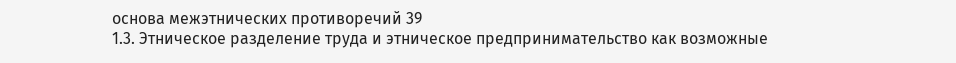основа межэтнических противоречий 39
1.3. Этническое разделение труда и этническое предпринимательство как возможные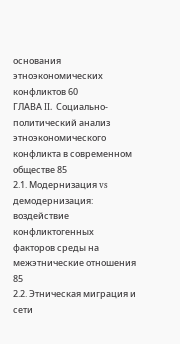основания
этноэкономических конфликтов 60
ГЛАВА II. Социально-политический анализ
этноэкономического конфликта в современном
обществе 85
2.1. Модернизация vs демодернизация: воздействие конфликтогенных факторов среды на межэтнические отношения 85
2.2. Этническая миграция и сети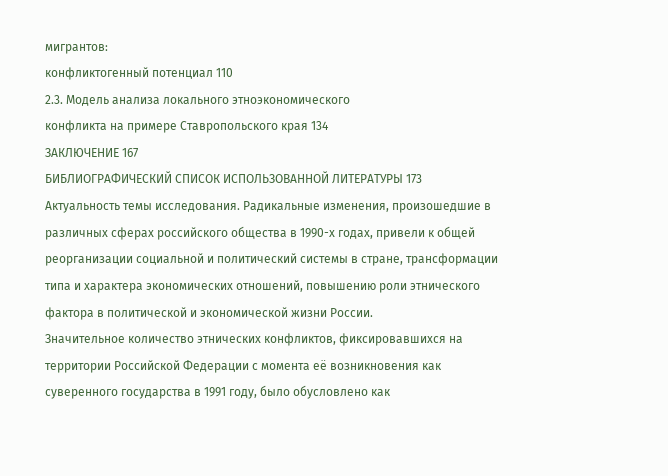мигрантов:
конфликтогенный потенциал 110
2.3. Модель анализа локального этноэкономического
конфликта на примере Ставропольского края 134
ЗАКЛЮЧЕНИЕ 167
БИБЛИОГРАФИЧЕСКИЙ СПИСОК ИСПОЛЬЗОВАННОЙ ЛИТЕРАТУРЫ 173
Актуальность темы исследования. Радикальные изменения, произошедшие в различных сферах российского общества в 1990-х годах, привели к общей реорганизации социальной и политический системы в стране, трансформации типа и характера экономических отношений, повышению роли этнического фактора в политической и экономической жизни России.
Значительное количество этнических конфликтов, фиксировавшихся на территории Российской Федерации с момента её возникновения как суверенного государства в 1991 году, было обусловлено как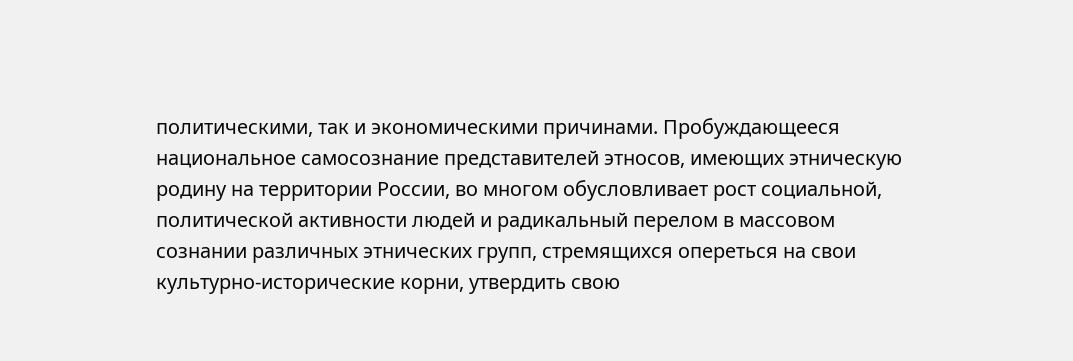политическими, так и экономическими причинами. Пробуждающееся национальное самосознание представителей этносов, имеющих этническую родину на территории России, во многом обусловливает рост социальной, политической активности людей и радикальный перелом в массовом сознании различных этнических групп, стремящихся опереться на свои культурно-исторические корни, утвердить свою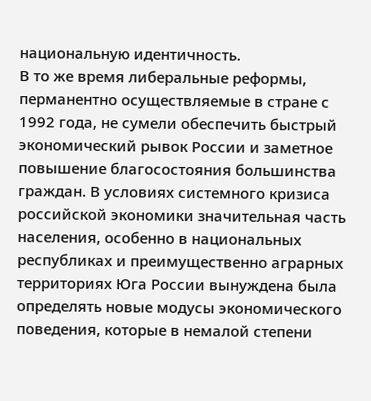национальную идентичность.
В то же время либеральные реформы, перманентно осуществляемые в стране с 1992 года, не сумели обеспечить быстрый экономический рывок России и заметное повышение благосостояния большинства граждан. В условиях системного кризиса российской экономики значительная часть населения, особенно в национальных республиках и преимущественно аграрных территориях Юга России вынуждена была определять новые модусы экономического поведения, которые в немалой степени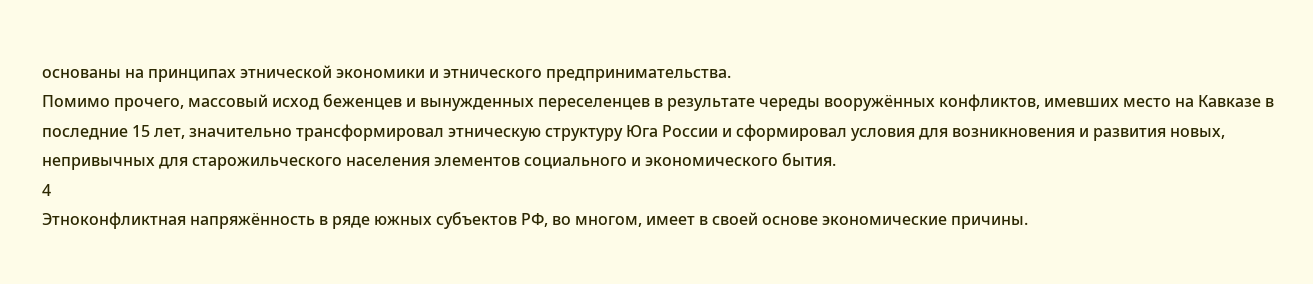основаны на принципах этнической экономики и этнического предпринимательства.
Помимо прочего, массовый исход беженцев и вынужденных переселенцев в результате череды вооружённых конфликтов, имевших место на Кавказе в последние 15 лет, значительно трансформировал этническую структуру Юга России и сформировал условия для возникновения и развития новых, непривычных для старожильческого населения элементов социального и экономического бытия.
4
Этноконфликтная напряжённость в ряде южных субъектов РФ, во многом, имеет в своей основе экономические причины.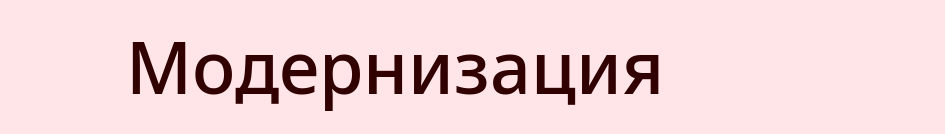Модернизация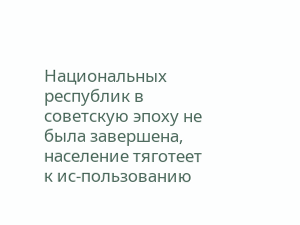Национальных республик в советскую эпоху не была завершена, население тяготеет к ис-пользованию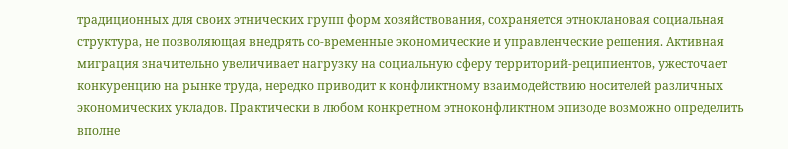традиционных для своих этнических групп форм хозяйствования, сохраняется этноклановая социальная структура, не позволяющая внедрять со-временные экономические и управленческие решения. Активная миграция значительно увеличивает нагрузку на социальную сферу территорий-реципиентов, ужесточает конкуренцию на рынке труда, нередко приводит к конфликтному взаимодействию носителей различных экономических укладов. Практически в любом конкретном этноконфликтном эпизоде возможно определить вполне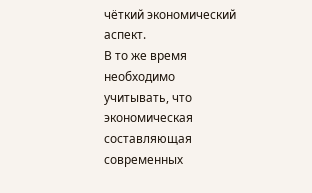чёткий экономический аспект.
В то же время необходимо учитывать, что экономическая составляющая современных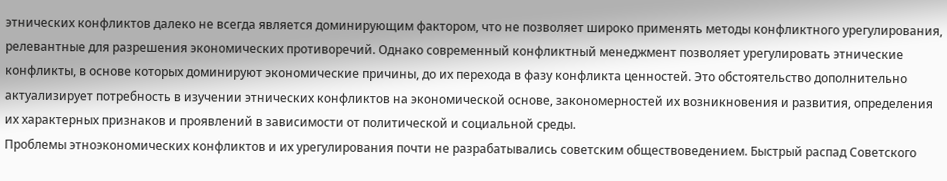этнических конфликтов далеко не всегда является доминирующим фактором, что не позволяет широко применять методы конфликтного урегулирования, релевантные для разрешения экономических противоречий. Однако современный конфликтный менеджмент позволяет урегулировать этнические конфликты, в основе которых доминируют экономические причины, до их перехода в фазу конфликта ценностей. Это обстоятельство дополнительно актуализирует потребность в изучении этнических конфликтов на экономической основе, закономерностей их возникновения и развития, определения их характерных признаков и проявлений в зависимости от политической и социальной среды.
Проблемы этноэкономических конфликтов и их урегулирования почти не разрабатывались советским обществоведением. Быстрый распад Советского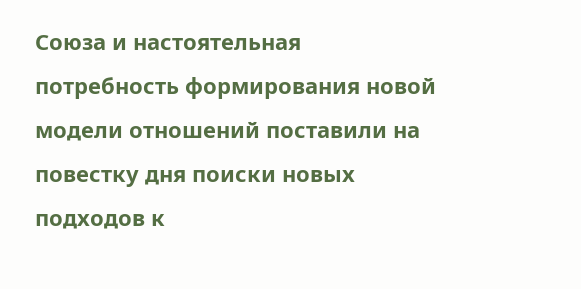Союза и настоятельная потребность формирования новой модели отношений поставили на повестку дня поиски новых подходов к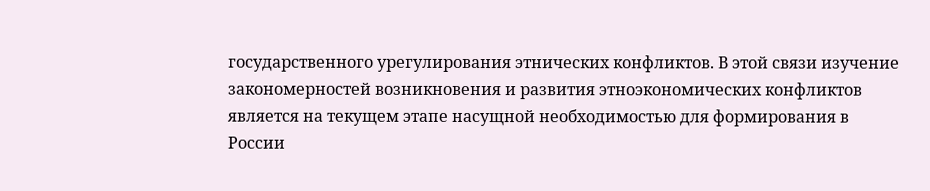государственного урегулирования этнических конфликтов. В этой связи изучение закономерностей возникновения и развития этноэкономических конфликтов является на текущем этапе насущной необходимостью для формирования в России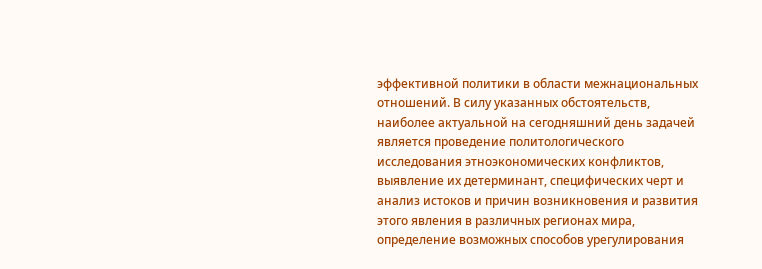эффективной политики в области межнациональных отношений. В силу указанных обстоятельств, наиболее актуальной на сегодняшний день задачей является проведение политологического исследования этноэкономических конфликтов, выявление их детерминант, специфических черт и анализ истоков и причин возникновения и развития этого явления в различных регионах мира, определение возможных способов урегулирования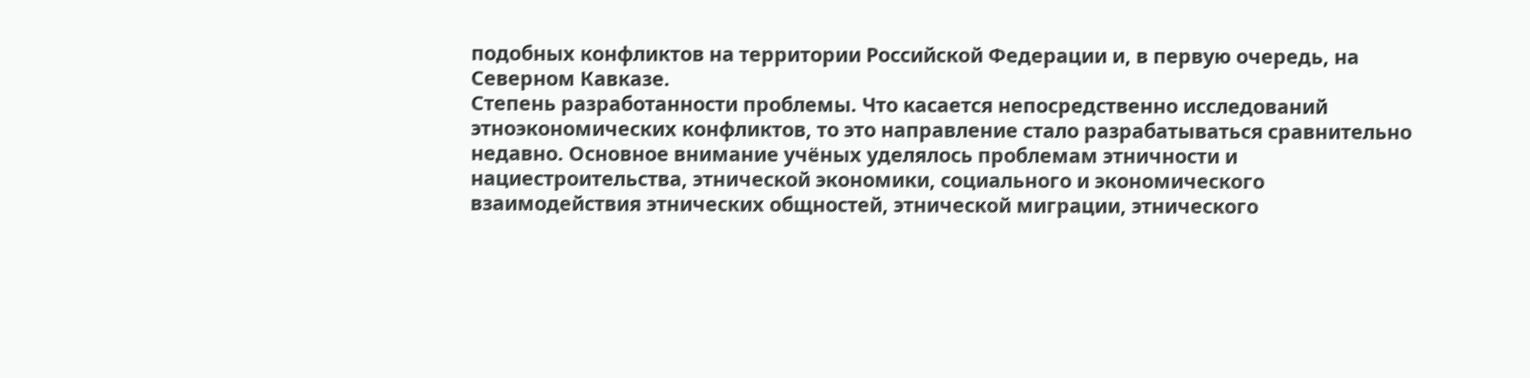подобных конфликтов на территории Российской Федерации и, в первую очередь, на Северном Кавказе.
Степень разработанности проблемы. Что касается непосредственно исследований этноэкономических конфликтов, то это направление стало разрабатываться сравнительно недавно. Основное внимание учёных уделялось проблемам этничности и нациестроительства, этнической экономики, социального и экономического взаимодействия этнических общностей, этнической миграции, этнического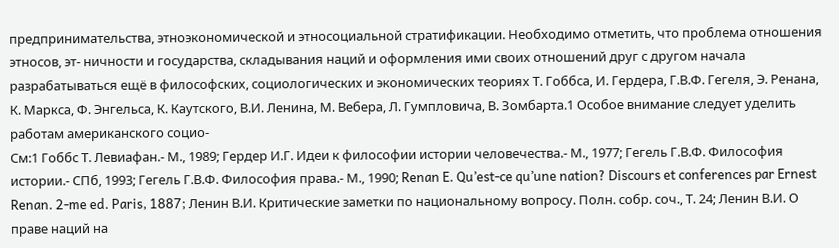предпринимательства, этноэкономической и этносоциальной стратификации. Необходимо отметить, что проблема отношения этносов, эт- ничности и государства, складывания наций и оформления ими своих отношений друг с другом начала разрабатываться ещё в философских, социологических и экономических теориях Т. Гоббса, И. Гердера, Г.В.Ф. Гегеля, Э. Ренана, К. Маркса, Ф. Энгельса, К. Каутского, В.И. Ленина, М. Вебера, Л. Гумпловича, В. Зомбарта.1 Особое внимание следует уделить работам американского социо-
См:1 Гоббс Т. Левиафан.- М., 1989; Гердер И.Г. Идеи к философии истории человечества.- М., 1977; Гегель Г.В.Ф. Философия истории.- СПб, 1993; Гегель Г.В.Ф. Философия права.- М., 1990; Renan E. Qu’est-ce qu’une nation? Discours et conferences par Ernest Renan. 2-me ed. Paris, 1887; Ленин В.И. Критические заметки по национальному вопросу. Полн. собр. соч., Т. 24; Ленин В.И. О праве наций на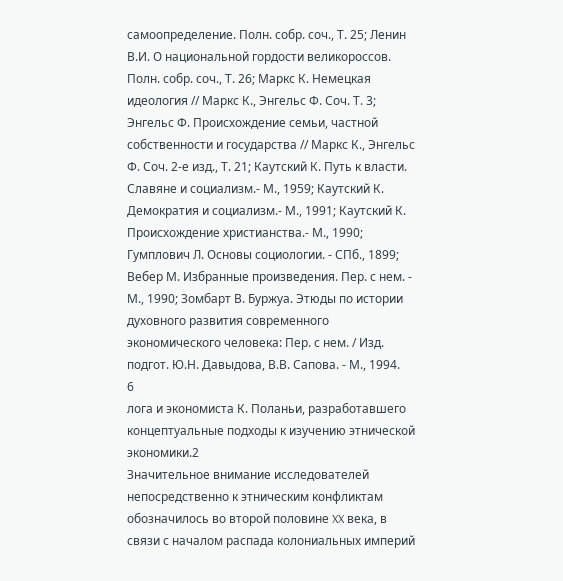самоопределение. Полн. собр. соч., Т. 25; Ленин В.И. О национальной гордости великороссов. Полн. собр. соч., Т. 26; Маркс К. Немецкая идеология // Маркс К., Энгельс Ф. Соч. Т. 3; Энгельс Ф. Происхождение семьи, частной собственности и государства // Маркс К., Энгельс Ф. Соч. 2-е изд., Т. 21; Каутский К. Путь к власти. Славяне и социализм.- М., 1959; Каутский К. Демократия и социализм.- М., 1991; Каутский К. Происхождение христианства.- М., 1990; Гумплович Л. Основы социологии. - СПб., 1899; Вебер М. Избранные произведения. Пер. с нем. - М., 1990; Зомбарт В. Буржуа. Этюды по истории духовного развития современного экономического человека: Пер. с нем. / Изд. подгот. Ю.Н. Давыдова, В.В. Сапова. - М., 1994.
6
лога и экономиста К. Поланьи, разработавшего концептуальные подходы к изучению этнической экономики.2
Значительное внимание исследователей непосредственно к этническим конфликтам обозначилось во второй половине XX века, в связи с началом распада колониальных империй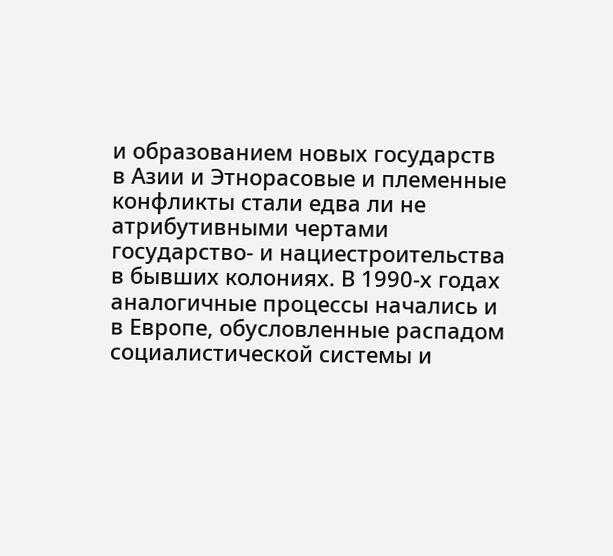и образованием новых государств в Азии и Этнорасовые и племенные конфликты стали едва ли не атрибутивными чертами государство- и нациестроительства в бывших колониях. В 1990-х годах аналогичные процессы начались и в Европе, обусловленные распадом социалистической системы и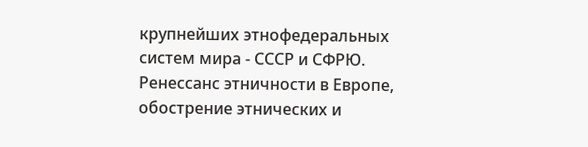крупнейших этнофедеральных систем мира - СССР и СФРЮ. Ренессанс этничности в Европе, обострение этнических и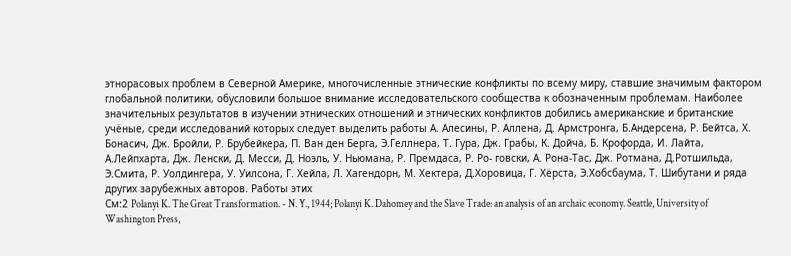этнорасовых проблем в Северной Америке, многочисленные этнические конфликты по всему миру, ставшие значимым фактором глобальной политики, обусловили большое внимание исследовательского сообщества к обозначенным проблемам. Наиболее значительных результатов в изучении этнических отношений и этнических конфликтов добились американские и британские учёные, среди исследований которых следует выделить работы А. Алесины, Р. Аллена, Д. Армстронга, Б.Андерсена, Р. Бейтса, Х. Бонасич, Дж. Бройли, Р. Брубейкера, П. Ван ден Берга, Э.Геллнера, Т. Гура, Дж. Грабы, К. Дойча, Б. Крофорда, И. Лайта,
А.Лейпхарта, Дж. Ленски, Д. Месси, Д. Ноэль, У. Ньюмана, Р. Премдаса, Р. Ро- говски, А. Рона-Тас, Дж. Ротмана, Д.Ротшильда, Э.Смита, Р. Уолдингера, У. Уилсона, Г. Хейла, Л. Хагендорн, М. Хектера, Д.Хоровица, Г. Хёрста, Э.Хобсбаума, Т. Шибутани и ряда других зарубежных авторов. Работы этих
См:2 Polanyi K. The Great Transformation. - N. Y., 1944; Polanyi K. Dahomey and the Slave Trade: an analysis of an archaic economy. Seattle, University of Washington Press,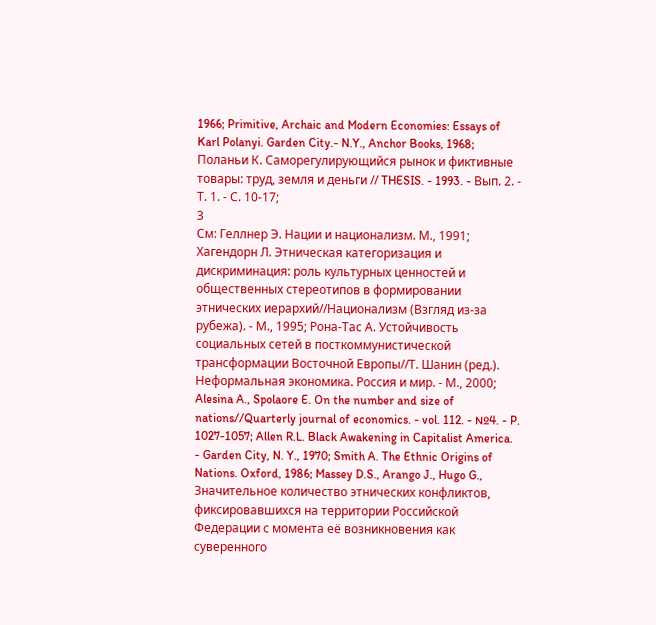1966; Primitive, Archaic and Modern Economies: Essays of Karl Polanyi. Garden City.- N.Y., Anchor Books, 1968; Поланьи К. Саморегулирующийся рынок и фиктивные товары: труд, земля и деньги // THESIS. - 1993. - Вып. 2. - Т. 1. - С. 10-17;
3
См: Геллнер Э. Нации и национализм. М., 1991; Хагендорн Л. Этническая категоризация и дискриминация: роль культурных ценностей и общественных стереотипов в формировании этнических иерархий//Национализм (Взгляд из-за рубежа). - М., 1995; Рона-Тас А. Устойчивость социальных сетей в посткоммунистической трансформации Восточной Европы//Т. Шанин (ред.). Неформальная экономика. Россия и мир. - М., 2000; Alesina A., Spolaore E. On the number and size of nations//Quarterly journal of economics. - vol. 112. - №4. - P. 1027-1057; Allen R.L. Black Awakening in Capitalist America. - Garden City, N. Y., 1970; Smith A. The Ethnic Origins of Nations. Oxford, 1986; Massey D.S., Arango J., Hugo G.,
Значительное количество этнических конфликтов, фиксировавшихся на территории Российской Федерации с момента её возникновения как суверенного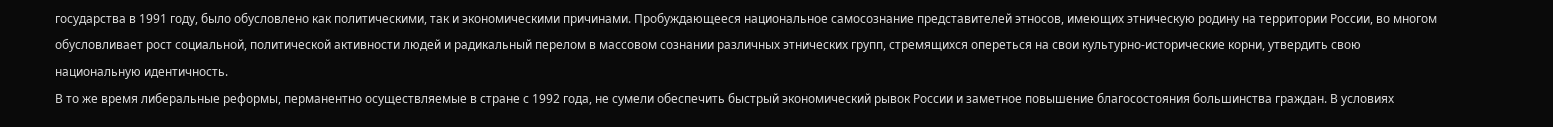государства в 1991 году, было обусловлено как политическими, так и экономическими причинами. Пробуждающееся национальное самосознание представителей этносов, имеющих этническую родину на территории России, во многом обусловливает рост социальной, политической активности людей и радикальный перелом в массовом сознании различных этнических групп, стремящихся опереться на свои культурно-исторические корни, утвердить свою национальную идентичность.
В то же время либеральные реформы, перманентно осуществляемые в стране с 1992 года, не сумели обеспечить быстрый экономический рывок России и заметное повышение благосостояния большинства граждан. В условиях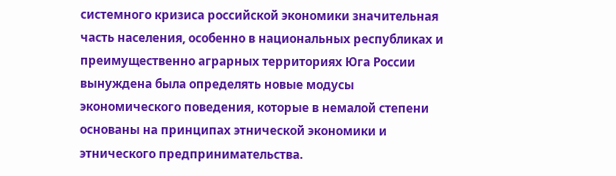системного кризиса российской экономики значительная часть населения, особенно в национальных республиках и преимущественно аграрных территориях Юга России вынуждена была определять новые модусы экономического поведения, которые в немалой степени основаны на принципах этнической экономики и этнического предпринимательства.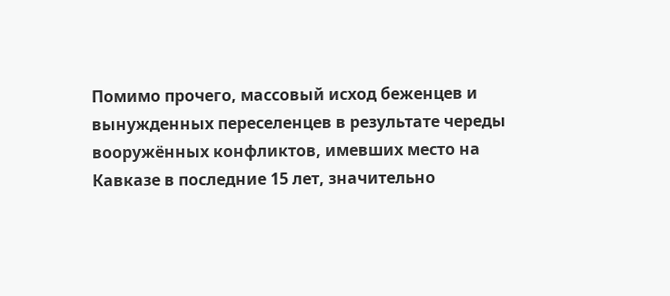Помимо прочего, массовый исход беженцев и вынужденных переселенцев в результате череды вооружённых конфликтов, имевших место на Кавказе в последние 15 лет, значительно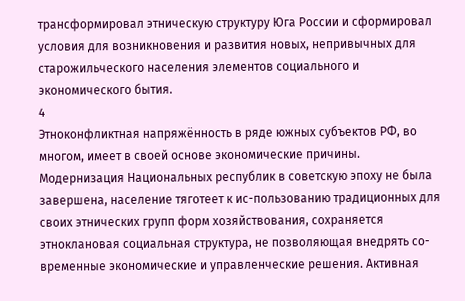трансформировал этническую структуру Юга России и сформировал условия для возникновения и развития новых, непривычных для старожильческого населения элементов социального и экономического бытия.
4
Этноконфликтная напряжённость в ряде южных субъектов РФ, во многом, имеет в своей основе экономические причины. Модернизация Национальных республик в советскую эпоху не была завершена, население тяготеет к ис-пользованию традиционных для своих этнических групп форм хозяйствования, сохраняется этноклановая социальная структура, не позволяющая внедрять со-временные экономические и управленческие решения. Активная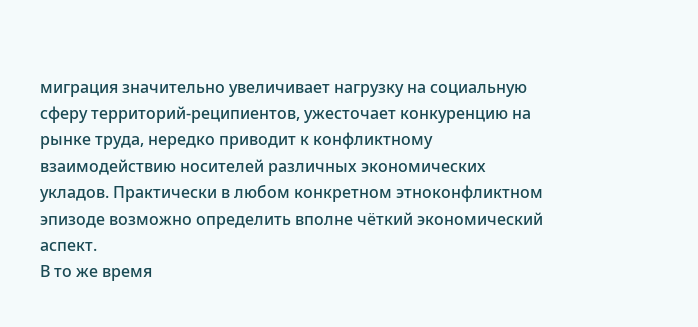миграция значительно увеличивает нагрузку на социальную сферу территорий-реципиентов, ужесточает конкуренцию на рынке труда, нередко приводит к конфликтному взаимодействию носителей различных экономических укладов. Практически в любом конкретном этноконфликтном эпизоде возможно определить вполне чёткий экономический аспект.
В то же время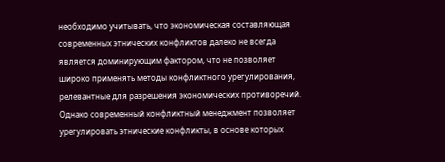необходимо учитывать, что экономическая составляющая современных этнических конфликтов далеко не всегда является доминирующим фактором, что не позволяет широко применять методы конфликтного урегулирования, релевантные для разрешения экономических противоречий. Однако современный конфликтный менеджмент позволяет урегулировать этнические конфликты, в основе которых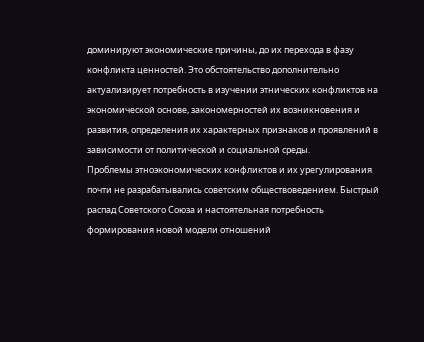доминируют экономические причины, до их перехода в фазу конфликта ценностей. Это обстоятельство дополнительно актуализирует потребность в изучении этнических конфликтов на экономической основе, закономерностей их возникновения и развития, определения их характерных признаков и проявлений в зависимости от политической и социальной среды.
Проблемы этноэкономических конфликтов и их урегулирования почти не разрабатывались советским обществоведением. Быстрый распад Советского Союза и настоятельная потребность формирования новой модели отношений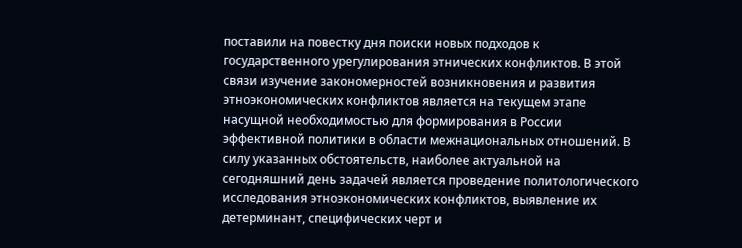поставили на повестку дня поиски новых подходов к государственного урегулирования этнических конфликтов. В этой связи изучение закономерностей возникновения и развития этноэкономических конфликтов является на текущем этапе насущной необходимостью для формирования в России эффективной политики в области межнациональных отношений. В силу указанных обстоятельств, наиболее актуальной на сегодняшний день задачей является проведение политологического исследования этноэкономических конфликтов, выявление их детерминант, специфических черт и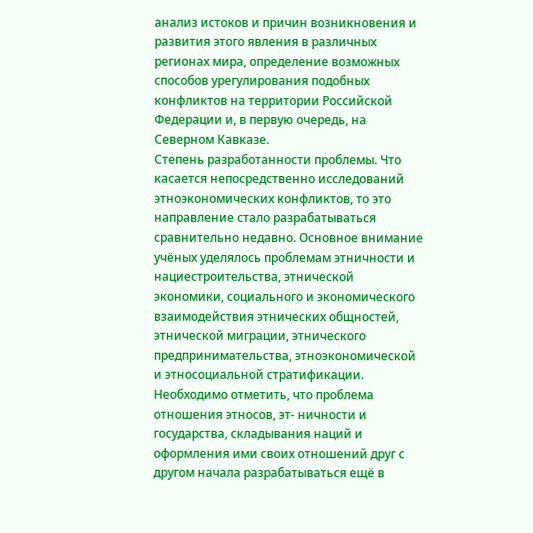анализ истоков и причин возникновения и развития этого явления в различных регионах мира, определение возможных способов урегулирования подобных конфликтов на территории Российской Федерации и, в первую очередь, на Северном Кавказе.
Степень разработанности проблемы. Что касается непосредственно исследований этноэкономических конфликтов, то это направление стало разрабатываться сравнительно недавно. Основное внимание учёных уделялось проблемам этничности и нациестроительства, этнической экономики, социального и экономического взаимодействия этнических общностей, этнической миграции, этнического предпринимательства, этноэкономической и этносоциальной стратификации. Необходимо отметить, что проблема отношения этносов, эт- ничности и государства, складывания наций и оформления ими своих отношений друг с другом начала разрабатываться ещё в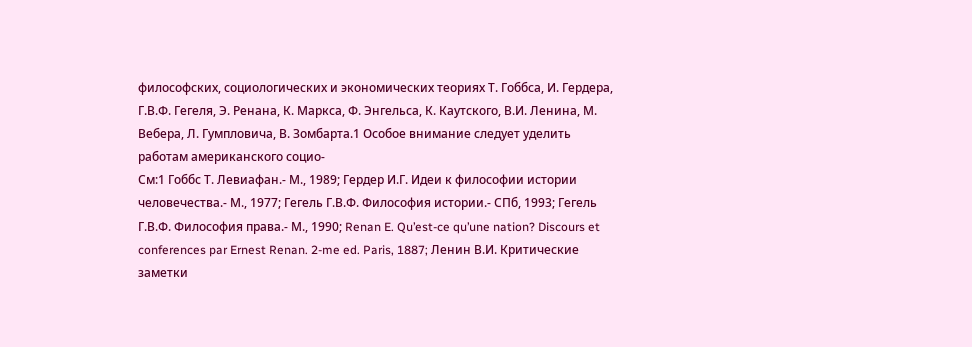философских, социологических и экономических теориях Т. Гоббса, И. Гердера, Г.В.Ф. Гегеля, Э. Ренана, К. Маркса, Ф. Энгельса, К. Каутского, В.И. Ленина, М. Вебера, Л. Гумпловича, В. Зомбарта.1 Особое внимание следует уделить работам американского социо-
См:1 Гоббс Т. Левиафан.- М., 1989; Гердер И.Г. Идеи к философии истории человечества.- М., 1977; Гегель Г.В.Ф. Философия истории.- СПб, 1993; Гегель Г.В.Ф. Философия права.- М., 1990; Renan E. Qu’est-ce qu’une nation? Discours et conferences par Ernest Renan. 2-me ed. Paris, 1887; Ленин В.И. Критические заметки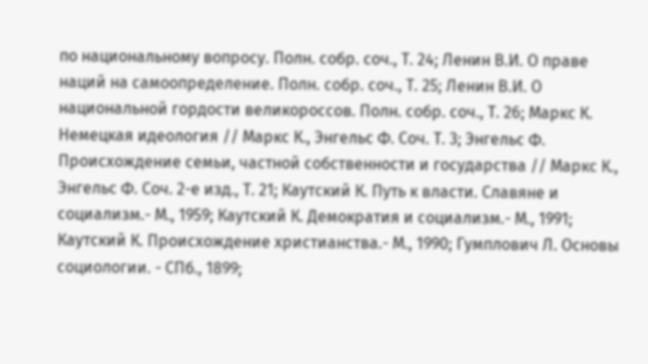по национальному вопросу. Полн. собр. соч., Т. 24; Ленин В.И. О праве наций на самоопределение. Полн. собр. соч., Т. 25; Ленин В.И. О национальной гордости великороссов. Полн. собр. соч., Т. 26; Маркс К. Немецкая идеология // Маркс К., Энгельс Ф. Соч. Т. 3; Энгельс Ф. Происхождение семьи, частной собственности и государства // Маркс К., Энгельс Ф. Соч. 2-е изд., Т. 21; Каутский К. Путь к власти. Славяне и социализм.- М., 1959; Каутский К. Демократия и социализм.- М., 1991; Каутский К. Происхождение христианства.- М., 1990; Гумплович Л. Основы социологии. - СПб., 1899;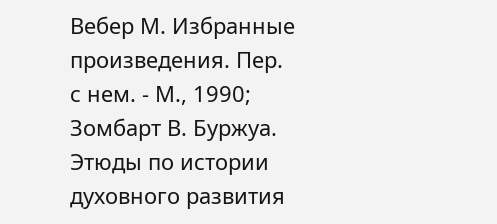Вебер М. Избранные произведения. Пер. с нем. - М., 1990; Зомбарт В. Буржуа. Этюды по истории духовного развития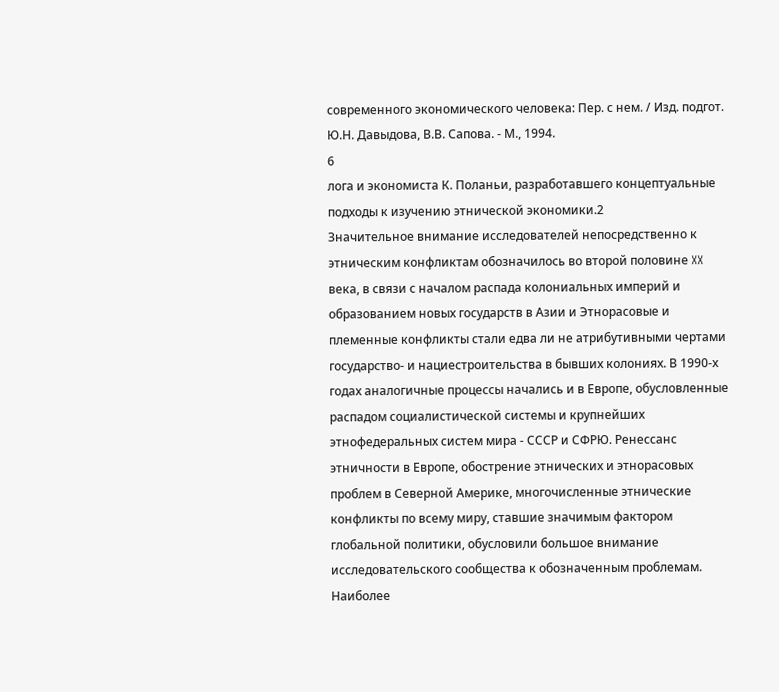современного экономического человека: Пер. с нем. / Изд. подгот. Ю.Н. Давыдова, В.В. Сапова. - М., 1994.
6
лога и экономиста К. Поланьи, разработавшего концептуальные подходы к изучению этнической экономики.2
Значительное внимание исследователей непосредственно к этническим конфликтам обозначилось во второй половине XX века, в связи с началом распада колониальных империй и образованием новых государств в Азии и Этнорасовые и племенные конфликты стали едва ли не атрибутивными чертами государство- и нациестроительства в бывших колониях. В 1990-х годах аналогичные процессы начались и в Европе, обусловленные распадом социалистической системы и крупнейших этнофедеральных систем мира - СССР и СФРЮ. Ренессанс этничности в Европе, обострение этнических и этнорасовых проблем в Северной Америке, многочисленные этнические конфликты по всему миру, ставшие значимым фактором глобальной политики, обусловили большое внимание исследовательского сообщества к обозначенным проблемам. Наиболее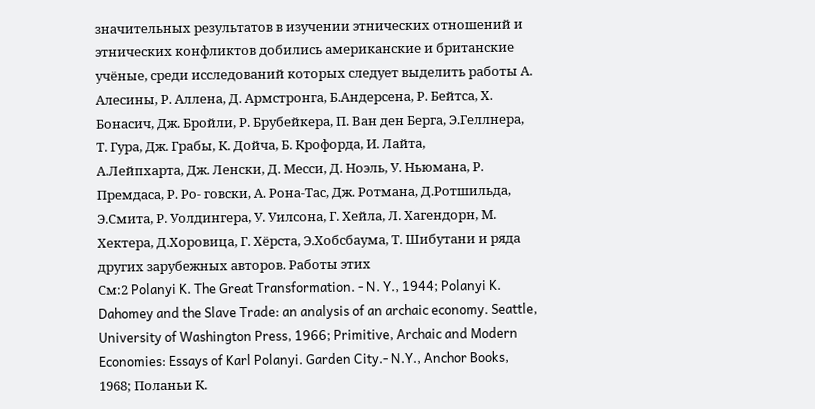значительных результатов в изучении этнических отношений и этнических конфликтов добились американские и британские учёные, среди исследований которых следует выделить работы А. Алесины, Р. Аллена, Д. Армстронга, Б.Андерсена, Р. Бейтса, Х. Бонасич, Дж. Бройли, Р. Брубейкера, П. Ван ден Берга, Э.Геллнера, Т. Гура, Дж. Грабы, К. Дойча, Б. Крофорда, И. Лайта,
А.Лейпхарта, Дж. Ленски, Д. Месси, Д. Ноэль, У. Ньюмана, Р. Премдаса, Р. Ро- говски, А. Рона-Тас, Дж. Ротмана, Д.Ротшильда, Э.Смита, Р. Уолдингера, У. Уилсона, Г. Хейла, Л. Хагендорн, М. Хектера, Д.Хоровица, Г. Хёрста, Э.Хобсбаума, Т. Шибутани и ряда других зарубежных авторов. Работы этих
См:2 Polanyi K. The Great Transformation. - N. Y., 1944; Polanyi K. Dahomey and the Slave Trade: an analysis of an archaic economy. Seattle, University of Washington Press, 1966; Primitive, Archaic and Modern Economies: Essays of Karl Polanyi. Garden City.- N.Y., Anchor Books, 1968; Поланьи К.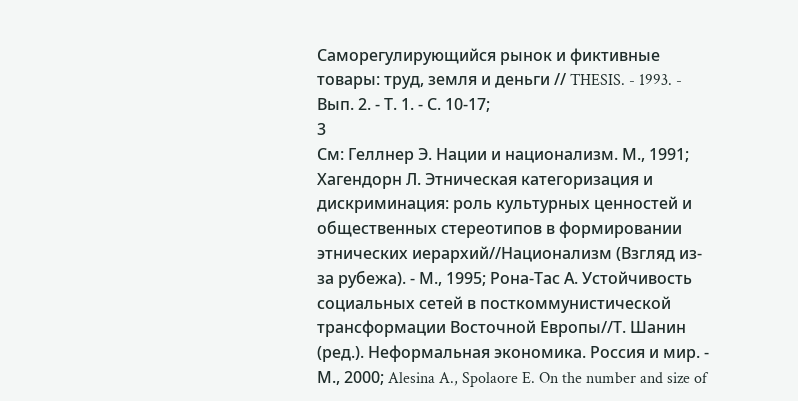Саморегулирующийся рынок и фиктивные товары: труд, земля и деньги // THESIS. - 1993. - Вып. 2. - Т. 1. - С. 10-17;
3
См: Геллнер Э. Нации и национализм. М., 1991; Хагендорн Л. Этническая категоризация и дискриминация: роль культурных ценностей и общественных стереотипов в формировании этнических иерархий//Национализм (Взгляд из-за рубежа). - М., 1995; Рона-Тас А. Устойчивость социальных сетей в посткоммунистической трансформации Восточной Европы//Т. Шанин (ред.). Неформальная экономика. Россия и мир. - М., 2000; Alesina A., Spolaore E. On the number and size of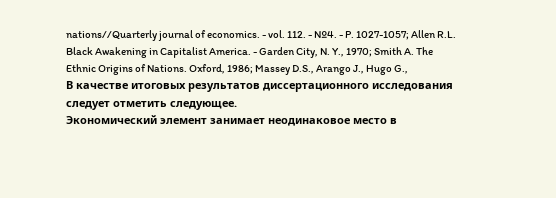nations//Quarterly journal of economics. - vol. 112. - №4. - P. 1027-1057; Allen R.L. Black Awakening in Capitalist America. - Garden City, N. Y., 1970; Smith A. The Ethnic Origins of Nations. Oxford, 1986; Massey D.S., Arango J., Hugo G.,
В качестве итоговых результатов диссертационного исследования следует отметить следующее.
Экономический элемент занимает неодинаковое место в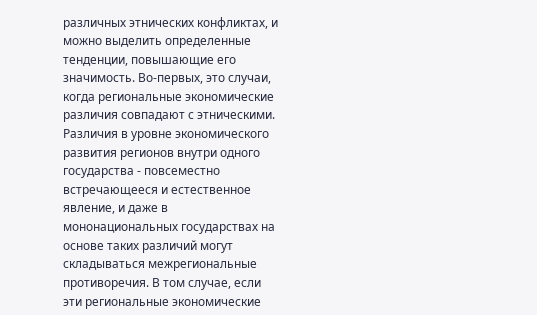различных этнических конфликтах, и можно выделить определенные тенденции, повышающие его значимость. Во-первых, это случаи, когда региональные экономические различия совпадают с этническими. Различия в уровне экономического развития регионов внутри одного государства - повсеместно встречающееся и естественное явление, и даже в мононациональных государствах на основе таких различий могут складываться межрегиональные противоречия. В том случае, если эти региональные экономические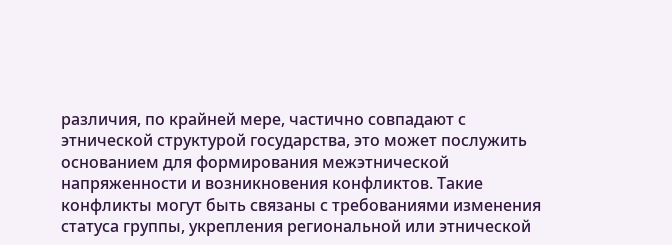различия, по крайней мере, частично совпадают с этнической структурой государства, это может послужить основанием для формирования межэтнической напряженности и возникновения конфликтов. Такие конфликты могут быть связаны с требованиями изменения статуса группы, укрепления региональной или этнической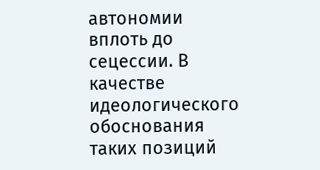автономии вплоть до сецессии. В качестве идеологического обоснования таких позиций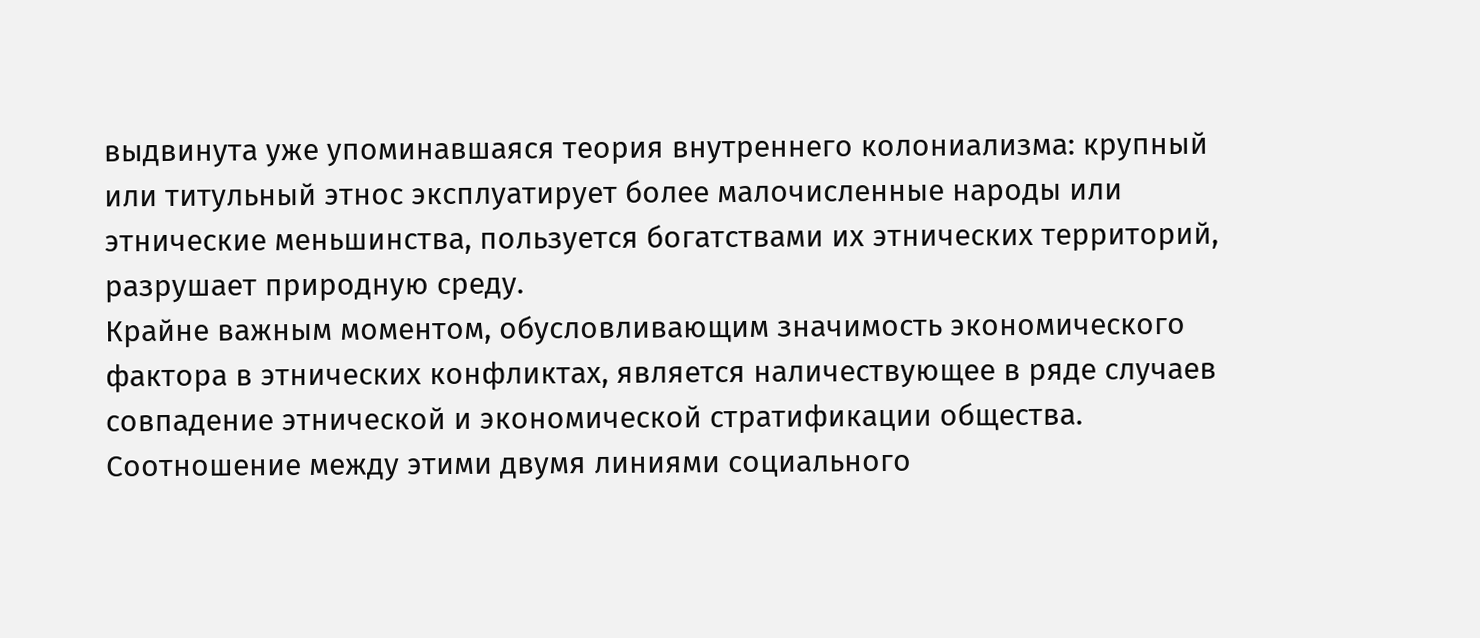выдвинута уже упоминавшаяся теория внутреннего колониализма: крупный или титульный этнос эксплуатирует более малочисленные народы или этнические меньшинства, пользуется богатствами их этнических территорий, разрушает природную среду.
Крайне важным моментом, обусловливающим значимость экономического фактора в этнических конфликтах, является наличествующее в ряде случаев совпадение этнической и экономической стратификации общества. Соотношение между этими двумя линиями социального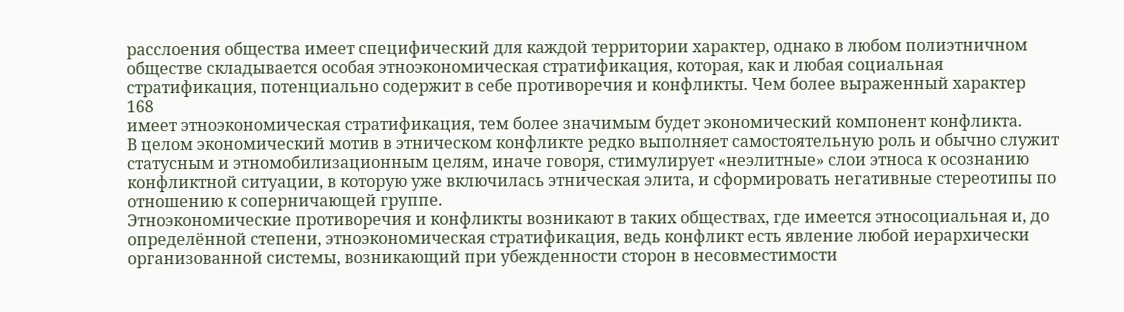расслоения общества имеет специфический для каждой территории характер, однако в любом полиэтничном обществе складывается особая этноэкономическая стратификация, которая, как и любая социальная стратификация, потенциально содержит в себе противоречия и конфликты. Чем более выраженный характер
168
имеет этноэкономическая стратификация, тем более значимым будет экономический компонент конфликта.
В целом экономический мотив в этническом конфликте редко выполняет самостоятельную роль и обычно служит статусным и этномобилизационным целям, иначе говоря, стимулирует «неэлитные» слои этноса к осознанию конфликтной ситуации, в которую уже включилась этническая элита, и сформировать негативные стереотипы по отношению к соперничающей группе.
Этноэкономические противоречия и конфликты возникают в таких обществах, где имеется этносоциальная и, до определённой степени, этноэкономическая стратификация, ведь конфликт есть явление любой иерархически организованной системы, возникающий при убежденности сторон в несовместимости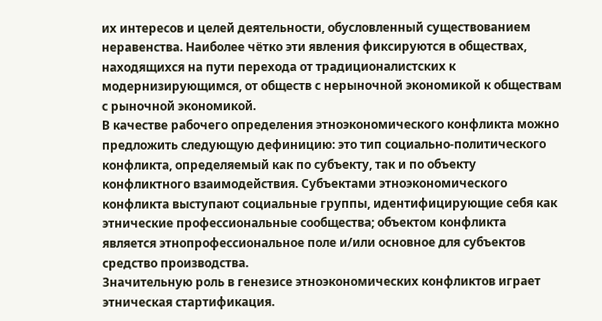их интересов и целей деятельности, обусловленный существованием неравенства. Наиболее чётко эти явления фиксируются в обществах, находящихся на пути перехода от традиционалистских к модернизирующимся, от обществ с нерыночной экономикой к обществам с рыночной экономикой.
В качестве рабочего определения этноэкономического конфликта можно предложить следующую дефиницию: это тип социально-политического конфликта, определяемый как по субъекту, так и по объекту конфликтного взаимодействия. Субъектами этноэкономического конфликта выступают социальные группы, идентифицирующие себя как этнические профессиональные сообщества; объектом конфликта является этнопрофессиональное поле и/или основное для субъектов средство производства.
Значительную роль в генезисе этноэкономических конфликтов играет этническая стартификация.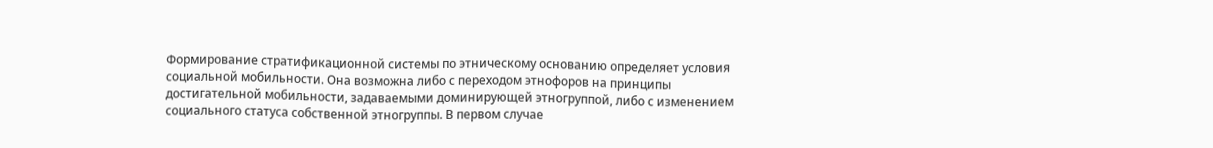Формирование стратификационной системы по этническому основанию определяет условия социальной мобильности. Она возможна либо с переходом этнофоров на принципы достигательной мобильности, задаваемыми доминирующей этногруппой, либо с изменением социального статуса собственной этногруппы. В первом случае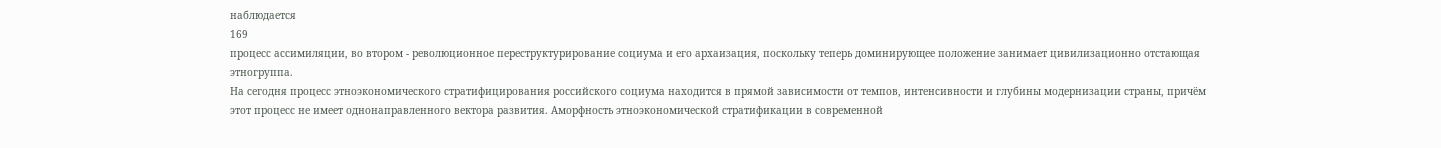наблюдается
169
процесс ассимиляции, во втором - революционное переструктурирование социума и его архаизация, поскольку теперь доминирующее положение занимает цивилизационно отстающая этногруппа.
На сегодня процесс этноэкономического стратифицирования российского социума находится в прямой зависимости от темпов, интенсивности и глубины модернизации страны, причём этот процесс не имеет однонаправленного вектора развития. Аморфность этноэкономической стратификации в современной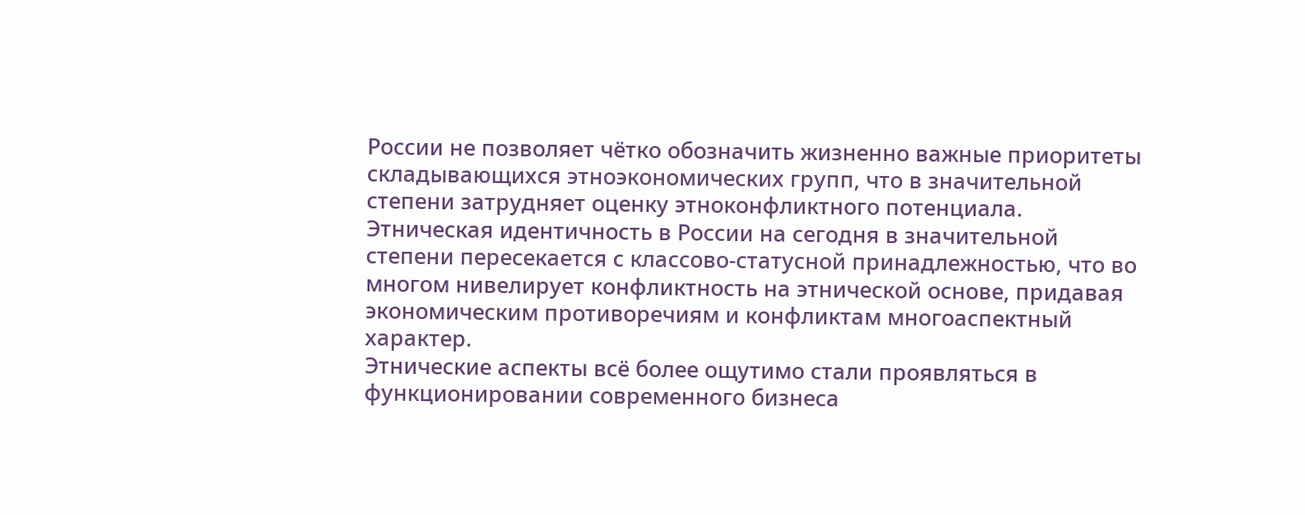России не позволяет чётко обозначить жизненно важные приоритеты складывающихся этноэкономических групп, что в значительной степени затрудняет оценку этноконфликтного потенциала. Этническая идентичность в России на сегодня в значительной степени пересекается с классово-статусной принадлежностью, что во многом нивелирует конфликтность на этнической основе, придавая экономическим противоречиям и конфликтам многоаспектный характер.
Этнические аспекты всё более ощутимо стали проявляться в функционировании современного бизнеса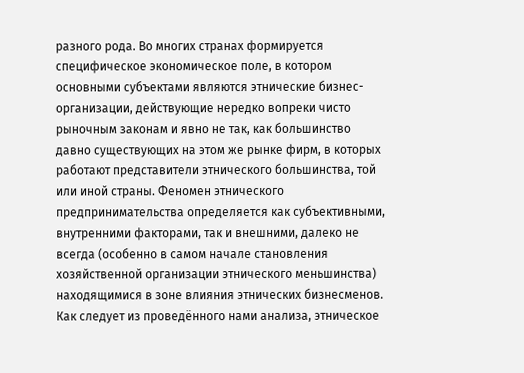разного рода. Во многих странах формируется специфическое экономическое поле, в котором основными субъектами являются этнические бизнес-организации, действующие нередко вопреки чисто рыночным законам и явно не так, как большинство давно существующих на этом же рынке фирм, в которых работают представители этнического большинства, той или иной страны. Феномен этнического предпринимательства определяется как субъективными, внутренними факторами, так и внешними, далеко не всегда (особенно в самом начале становления хозяйственной организации этнического меньшинства) находящимися в зоне влияния этнических бизнесменов.
Как следует из проведённого нами анализа, этническое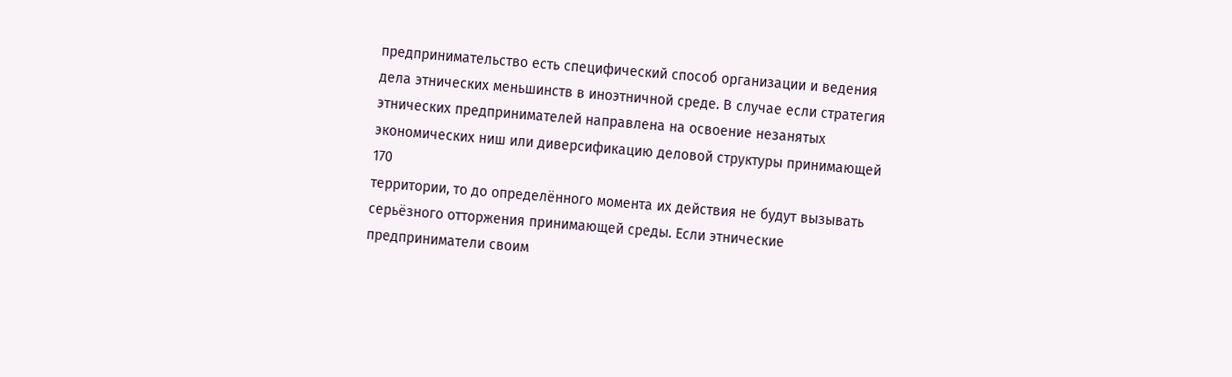предпринимательство есть специфический способ организации и ведения дела этнических меньшинств в иноэтничной среде. В случае если стратегия этнических предпринимателей направлена на освоение незанятых экономических ниш или диверсификацию деловой структуры принимающей
170
территории, то до определённого момента их действия не будут вызывать серьёзного отторжения принимающей среды. Если этнические предприниматели своим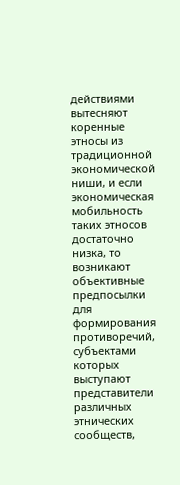действиями вытесняют коренные этносы из традиционной экономической ниши, и если экономическая мобильность таких этносов достаточно низка, то возникают объективные предпосылки для формирования противоречий, субъектами которых выступают представители различных этнических сообществ,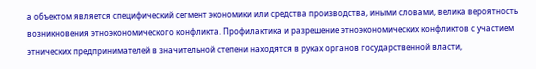а объектом является специфический сегмент экономики или средства производства, иными словами, велика вероятность возникновения этноэкономического конфликта. Профилактика и разрешение этноэкономических конфликтов с участием этнических предпринимателей в значительной степени находятся в руках органов государственной власти,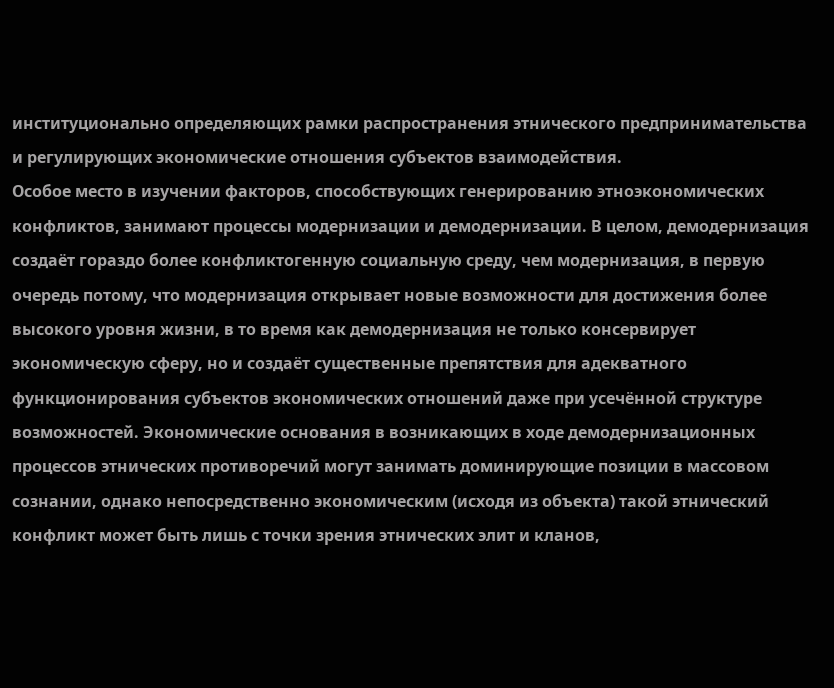институционально определяющих рамки распространения этнического предпринимательства и регулирующих экономические отношения субъектов взаимодействия.
Особое место в изучении факторов, способствующих генерированию этноэкономических конфликтов, занимают процессы модернизации и демодернизации. В целом, демодернизация создаёт гораздо более конфликтогенную социальную среду, чем модернизация, в первую очередь потому, что модернизация открывает новые возможности для достижения более высокого уровня жизни, в то время как демодернизация не только консервирует экономическую сферу, но и создаёт существенные препятствия для адекватного функционирования субъектов экономических отношений даже при усечённой структуре возможностей. Экономические основания в возникающих в ходе демодернизационных процессов этнических противоречий могут занимать доминирующие позиции в массовом сознании, однако непосредственно экономическим (исходя из объекта) такой этнический конфликт может быть лишь с точки зрения этнических элит и кланов,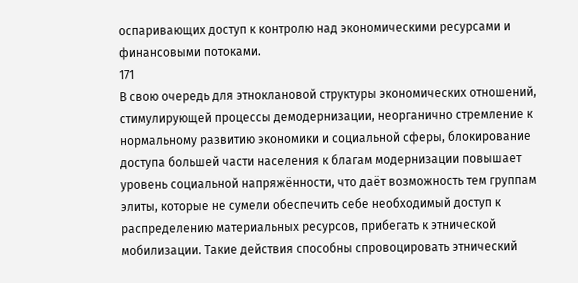оспаривающих доступ к контролю над экономическими ресурсами и финансовыми потоками.
171
В свою очередь для этноклановой структуры экономических отношений, стимулирующей процессы демодернизации, неорганично стремление к нормальному развитию экономики и социальной сферы, блокирование доступа большей части населения к благам модернизации повышает уровень социальной напряжённости, что даёт возможность тем группам элиты, которые не сумели обеспечить себе необходимый доступ к распределению материальных ресурсов, прибегать к этнической мобилизации. Такие действия способны спровоцировать этнический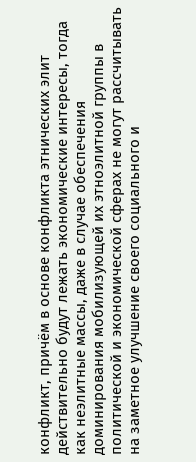конфликт, причём в основе конфликта этнических элит действительно будут лежать экономические интересы, тогда как неэлитные массы, даже в случае обеспечения доминирования мобилизующей их этноэлитной группы в политической и экономической сферах не могут рассчитывать на заметное улучшение своего социального и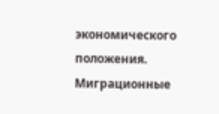экономического положения.
Миграционные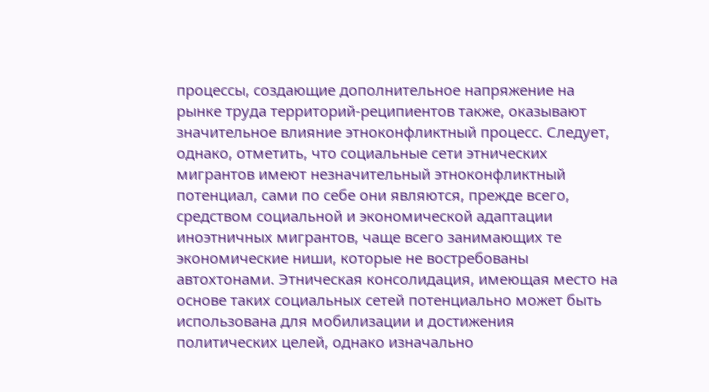процессы, создающие дополнительное напряжение на рынке труда территорий-реципиентов также, оказывают значительное влияние этноконфликтный процесс. Следует, однако, отметить, что социальные сети этнических мигрантов имеют незначительный этноконфликтный потенциал, сами по себе они являются, прежде всего, средством социальной и экономической адаптации иноэтничных мигрантов, чаще всего занимающих те экономические ниши, которые не востребованы автохтонами. Этническая консолидация, имеющая место на основе таких социальных сетей потенциально может быть использована для мобилизации и достижения политических целей, однако изначально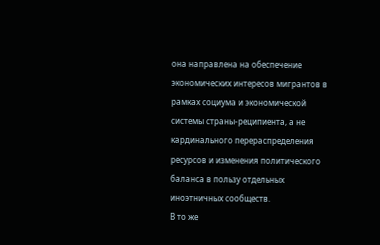она направлена на обеспечение экономических интересов мигрантов в рамках социума и экономической системы страны-реципиента, а не кардинального перераспределения ресурсов и изменения политического баланса в пользу отдельных иноэтничных сообществ.
В то же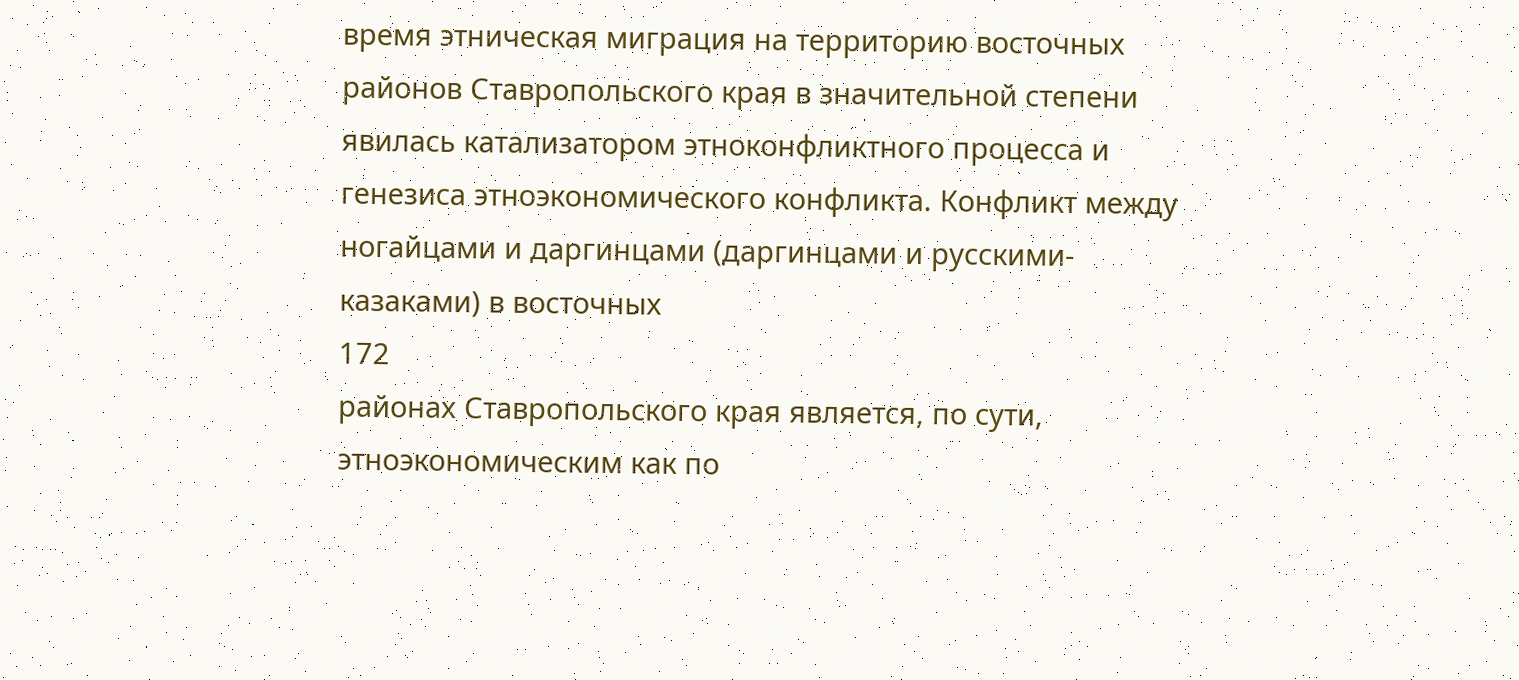время этническая миграция на территорию восточных районов Ставропольского края в значительной степени явилась катализатором этноконфликтного процесса и генезиса этноэкономического конфликта. Конфликт между ногайцами и даргинцами (даргинцами и русскими-казаками) в восточных
172
районах Ставропольского края является, по сути, этноэкономическим как по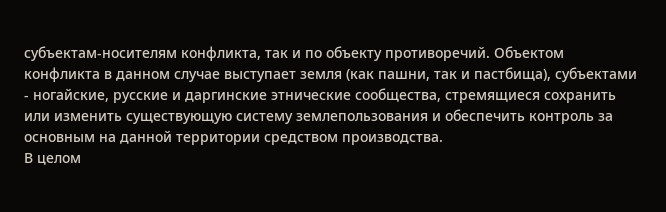субъектам-носителям конфликта, так и по объекту противоречий. Объектом конфликта в данном случае выступает земля (как пашни, так и пастбища), субъектами - ногайские, русские и даргинские этнические сообщества, стремящиеся сохранить или изменить существующую систему землепользования и обеспечить контроль за основным на данной территории средством производства.
В целом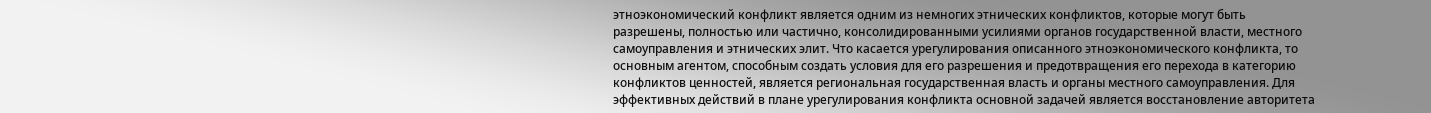этноэкономический конфликт является одним из немногих этнических конфликтов, которые могут быть разрешены, полностью или частично, консолидированными усилиями органов государственной власти, местного самоуправления и этнических элит. Что касается урегулирования описанного этноэкономического конфликта, то основным агентом, способным создать условия для его разрешения и предотвращения его перехода в категорию конфликтов ценностей, является региональная государственная власть и органы местного самоуправления. Для эффективных действий в плане урегулирования конфликта основной задачей является восстановление авторитета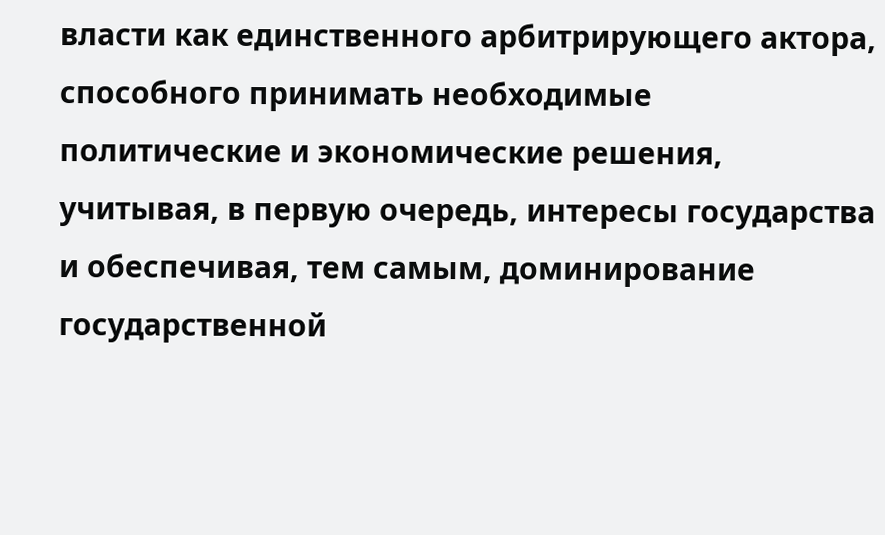власти как единственного арбитрирующего актора, способного принимать необходимые политические и экономические решения, учитывая, в первую очередь, интересы государства и обеспечивая, тем самым, доминирование государственной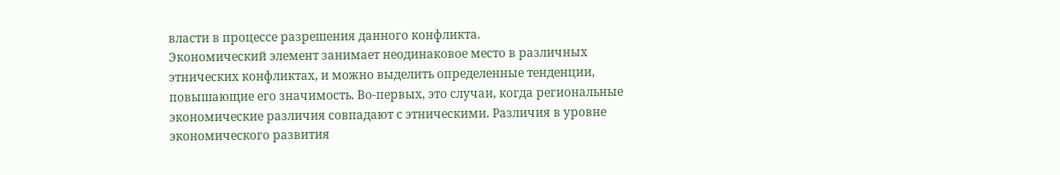власти в процессе разрешения данного конфликта.
Экономический элемент занимает неодинаковое место в различных этнических конфликтах, и можно выделить определенные тенденции, повышающие его значимость. Во-первых, это случаи, когда региональные экономические различия совпадают с этническими. Различия в уровне экономического развития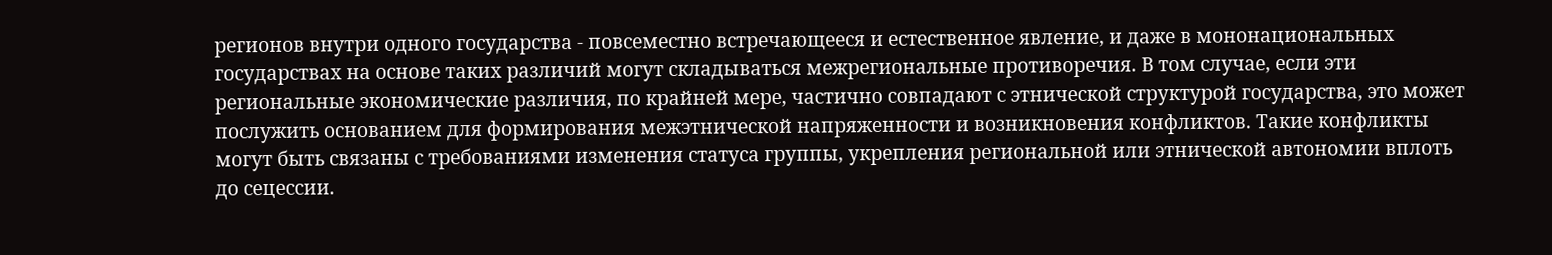регионов внутри одного государства - повсеместно встречающееся и естественное явление, и даже в мононациональных государствах на основе таких различий могут складываться межрегиональные противоречия. В том случае, если эти региональные экономические различия, по крайней мере, частично совпадают с этнической структурой государства, это может послужить основанием для формирования межэтнической напряженности и возникновения конфликтов. Такие конфликты могут быть связаны с требованиями изменения статуса группы, укрепления региональной или этнической автономии вплоть до сецессии.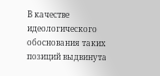В качестве идеологического обоснования таких позиций выдвинута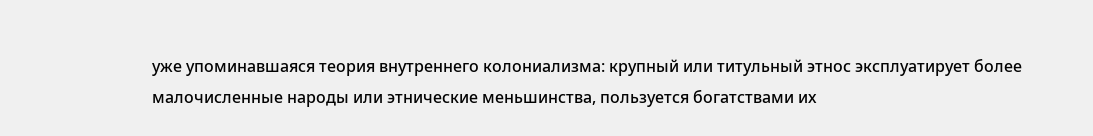уже упоминавшаяся теория внутреннего колониализма: крупный или титульный этнос эксплуатирует более малочисленные народы или этнические меньшинства, пользуется богатствами их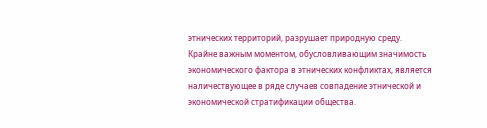этнических территорий, разрушает природную среду.
Крайне важным моментом, обусловливающим значимость экономического фактора в этнических конфликтах, является наличествующее в ряде случаев совпадение этнической и экономической стратификации общества.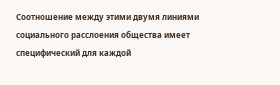Соотношение между этими двумя линиями социального расслоения общества имеет специфический для каждой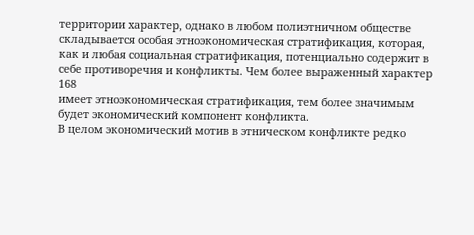территории характер, однако в любом полиэтничном обществе складывается особая этноэкономическая стратификация, которая, как и любая социальная стратификация, потенциально содержит в себе противоречия и конфликты. Чем более выраженный характер
168
имеет этноэкономическая стратификация, тем более значимым будет экономический компонент конфликта.
В целом экономический мотив в этническом конфликте редко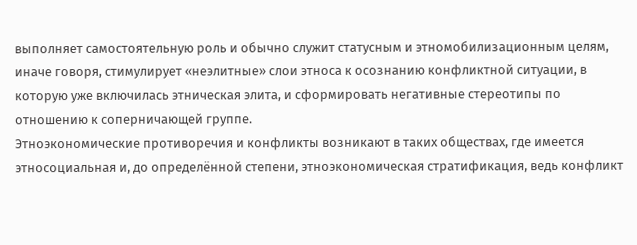выполняет самостоятельную роль и обычно служит статусным и этномобилизационным целям, иначе говоря, стимулирует «неэлитные» слои этноса к осознанию конфликтной ситуации, в которую уже включилась этническая элита, и сформировать негативные стереотипы по отношению к соперничающей группе.
Этноэкономические противоречия и конфликты возникают в таких обществах, где имеется этносоциальная и, до определённой степени, этноэкономическая стратификация, ведь конфликт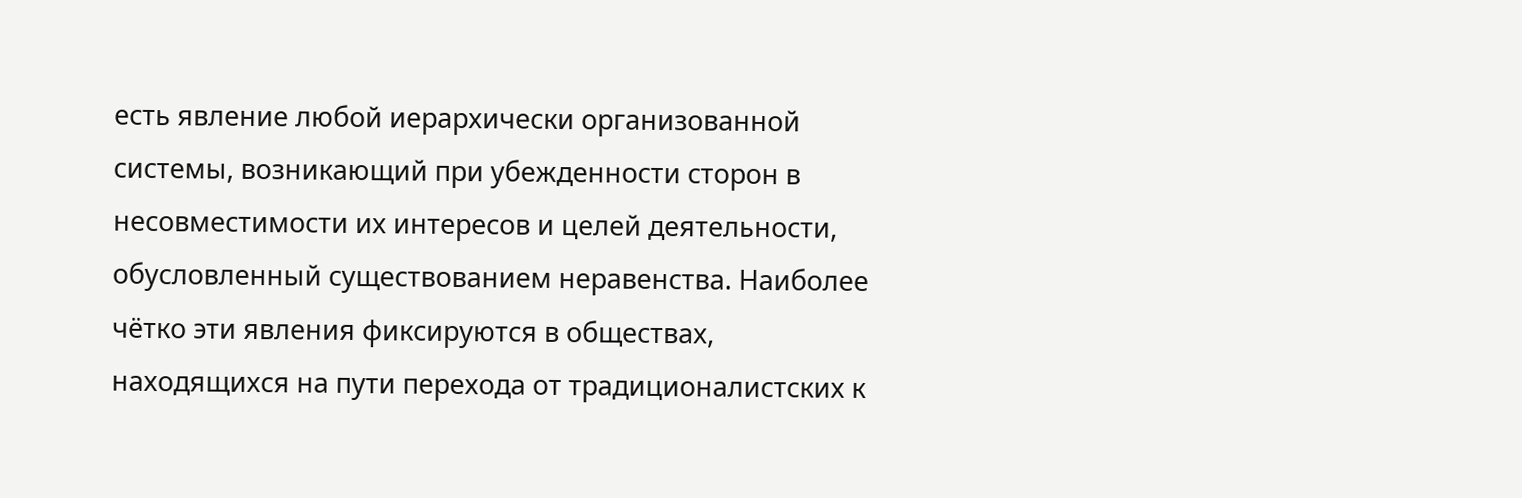есть явление любой иерархически организованной системы, возникающий при убежденности сторон в несовместимости их интересов и целей деятельности, обусловленный существованием неравенства. Наиболее чётко эти явления фиксируются в обществах, находящихся на пути перехода от традиционалистских к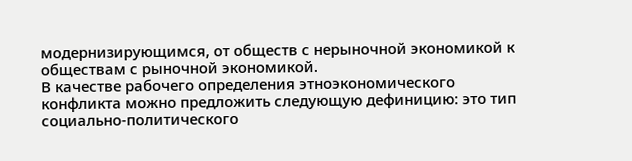модернизирующимся, от обществ с нерыночной экономикой к обществам с рыночной экономикой.
В качестве рабочего определения этноэкономического конфликта можно предложить следующую дефиницию: это тип социально-политического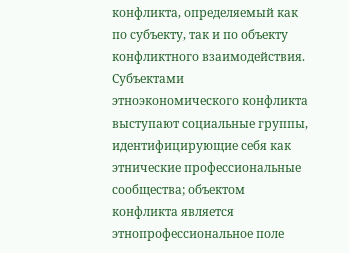конфликта, определяемый как по субъекту, так и по объекту конфликтного взаимодействия. Субъектами этноэкономического конфликта выступают социальные группы, идентифицирующие себя как этнические профессиональные сообщества; объектом конфликта является этнопрофессиональное поле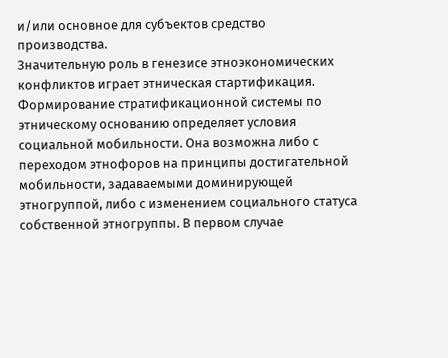и/или основное для субъектов средство производства.
Значительную роль в генезисе этноэкономических конфликтов играет этническая стартификация. Формирование стратификационной системы по этническому основанию определяет условия социальной мобильности. Она возможна либо с переходом этнофоров на принципы достигательной мобильности, задаваемыми доминирующей этногруппой, либо с изменением социального статуса собственной этногруппы. В первом случае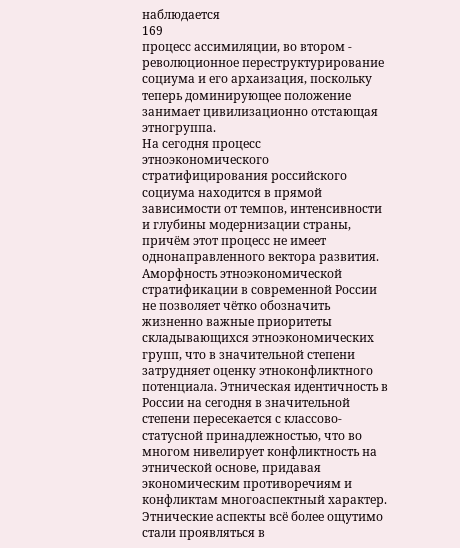наблюдается
169
процесс ассимиляции, во втором - революционное переструктурирование социума и его архаизация, поскольку теперь доминирующее положение занимает цивилизационно отстающая этногруппа.
На сегодня процесс этноэкономического стратифицирования российского социума находится в прямой зависимости от темпов, интенсивности и глубины модернизации страны, причём этот процесс не имеет однонаправленного вектора развития. Аморфность этноэкономической стратификации в современной России не позволяет чётко обозначить жизненно важные приоритеты складывающихся этноэкономических групп, что в значительной степени затрудняет оценку этноконфликтного потенциала. Этническая идентичность в России на сегодня в значительной степени пересекается с классово-статусной принадлежностью, что во многом нивелирует конфликтность на этнической основе, придавая экономическим противоречиям и конфликтам многоаспектный характер.
Этнические аспекты всё более ощутимо стали проявляться в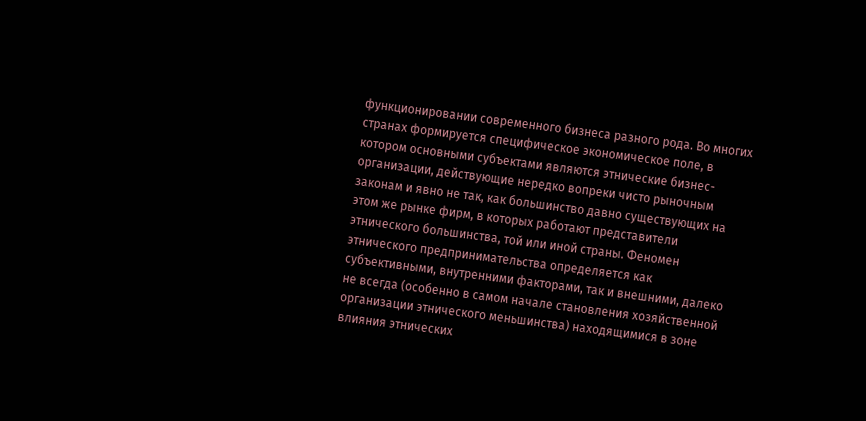функционировании современного бизнеса разного рода. Во многих странах формируется специфическое экономическое поле, в котором основными субъектами являются этнические бизнес-организации, действующие нередко вопреки чисто рыночным законам и явно не так, как большинство давно существующих на этом же рынке фирм, в которых работают представители этнического большинства, той или иной страны. Феномен этнического предпринимательства определяется как субъективными, внутренними факторами, так и внешними, далеко не всегда (особенно в самом начале становления хозяйственной организации этнического меньшинства) находящимися в зоне влияния этнических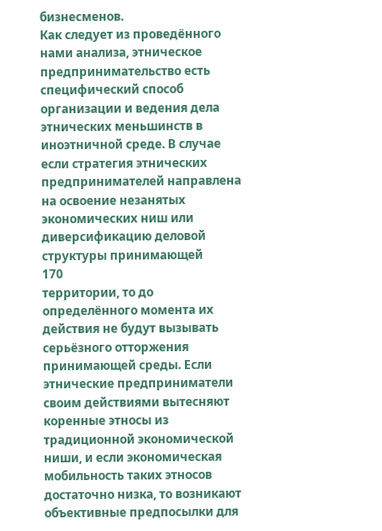бизнесменов.
Как следует из проведённого нами анализа, этническое предпринимательство есть специфический способ организации и ведения дела этнических меньшинств в иноэтничной среде. В случае если стратегия этнических предпринимателей направлена на освоение незанятых экономических ниш или диверсификацию деловой структуры принимающей
170
территории, то до определённого момента их действия не будут вызывать серьёзного отторжения принимающей среды. Если этнические предприниматели своим действиями вытесняют коренные этносы из традиционной экономической ниши, и если экономическая мобильность таких этносов достаточно низка, то возникают объективные предпосылки для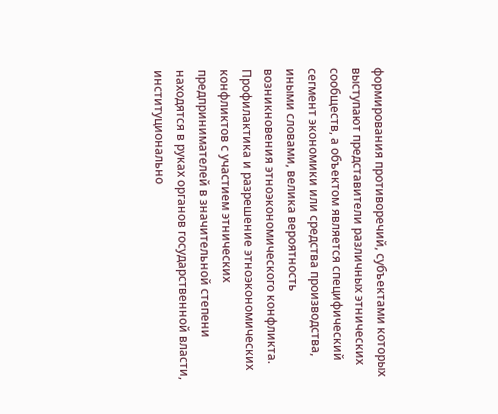формирования противоречий, субъектами которых выступают представители различных этнических сообществ, а объектом является специфический сегмент экономики или средства производства, иными словами, велика вероятность возникновения этноэкономического конфликта. Профилактика и разрешение этноэкономических конфликтов с участием этнических предпринимателей в значительной степени находятся в руках органов государственной власти, институционально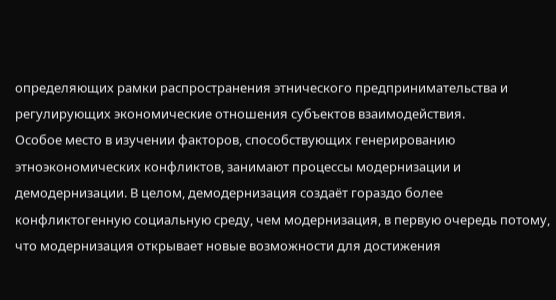определяющих рамки распространения этнического предпринимательства и регулирующих экономические отношения субъектов взаимодействия.
Особое место в изучении факторов, способствующих генерированию этноэкономических конфликтов, занимают процессы модернизации и демодернизации. В целом, демодернизация создаёт гораздо более конфликтогенную социальную среду, чем модернизация, в первую очередь потому, что модернизация открывает новые возможности для достижения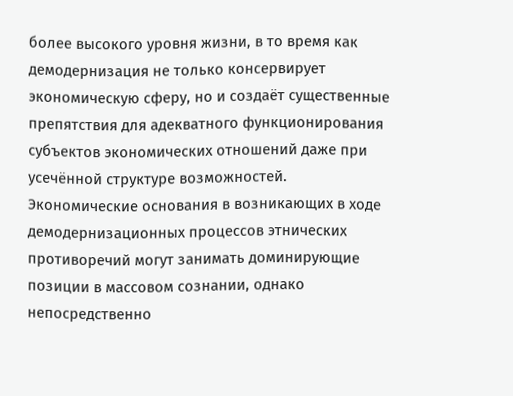более высокого уровня жизни, в то время как демодернизация не только консервирует экономическую сферу, но и создаёт существенные препятствия для адекватного функционирования субъектов экономических отношений даже при усечённой структуре возможностей. Экономические основания в возникающих в ходе демодернизационных процессов этнических противоречий могут занимать доминирующие позиции в массовом сознании, однако непосредственно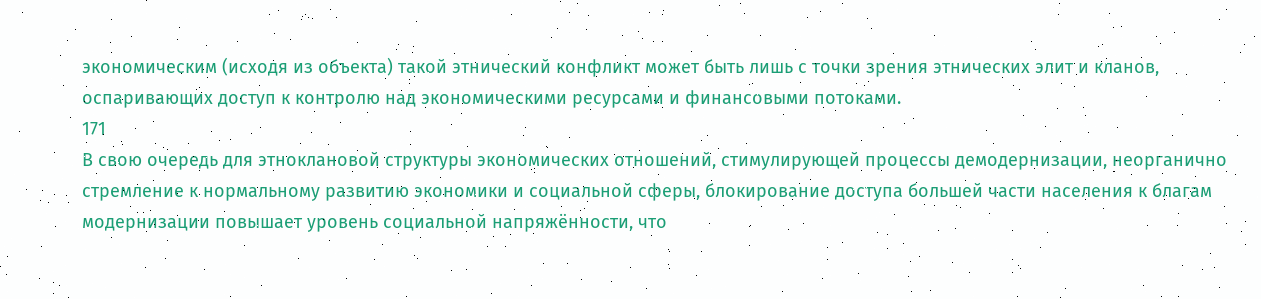экономическим (исходя из объекта) такой этнический конфликт может быть лишь с точки зрения этнических элит и кланов, оспаривающих доступ к контролю над экономическими ресурсами и финансовыми потоками.
171
В свою очередь для этноклановой структуры экономических отношений, стимулирующей процессы демодернизации, неорганично стремление к нормальному развитию экономики и социальной сферы, блокирование доступа большей части населения к благам модернизации повышает уровень социальной напряжённости, что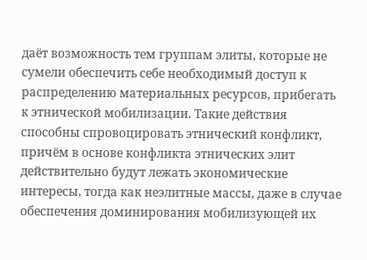даёт возможность тем группам элиты, которые не сумели обеспечить себе необходимый доступ к распределению материальных ресурсов, прибегать к этнической мобилизации. Такие действия способны спровоцировать этнический конфликт, причём в основе конфликта этнических элит действительно будут лежать экономические интересы, тогда как неэлитные массы, даже в случае обеспечения доминирования мобилизующей их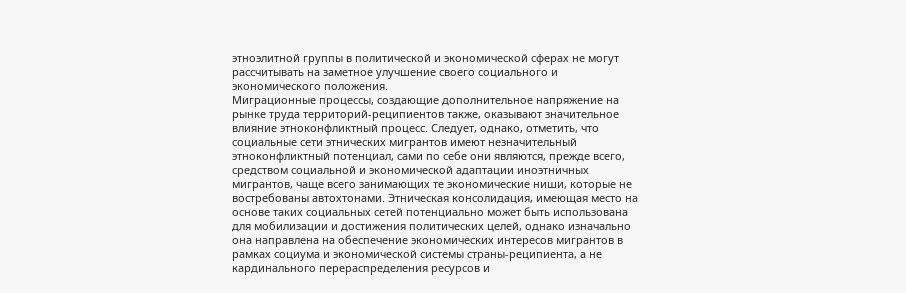этноэлитной группы в политической и экономической сферах не могут рассчитывать на заметное улучшение своего социального и экономического положения.
Миграционные процессы, создающие дополнительное напряжение на рынке труда территорий-реципиентов также, оказывают значительное влияние этноконфликтный процесс. Следует, однако, отметить, что социальные сети этнических мигрантов имеют незначительный этноконфликтный потенциал, сами по себе они являются, прежде всего, средством социальной и экономической адаптации иноэтничных мигрантов, чаще всего занимающих те экономические ниши, которые не востребованы автохтонами. Этническая консолидация, имеющая место на основе таких социальных сетей потенциально может быть использована для мобилизации и достижения политических целей, однако изначально она направлена на обеспечение экономических интересов мигрантов в рамках социума и экономической системы страны-реципиента, а не кардинального перераспределения ресурсов и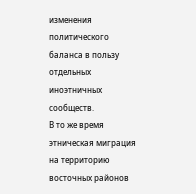изменения политического баланса в пользу отдельных иноэтничных сообществ.
В то же время этническая миграция на территорию восточных районов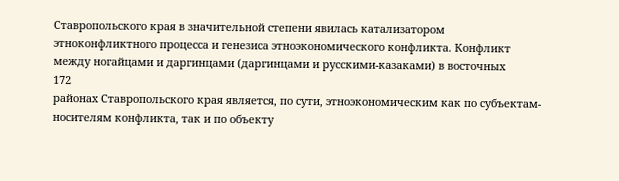Ставропольского края в значительной степени явилась катализатором этноконфликтного процесса и генезиса этноэкономического конфликта. Конфликт между ногайцами и даргинцами (даргинцами и русскими-казаками) в восточных
172
районах Ставропольского края является, по сути, этноэкономическим как по субъектам-носителям конфликта, так и по объекту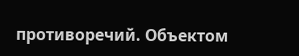противоречий. Объектом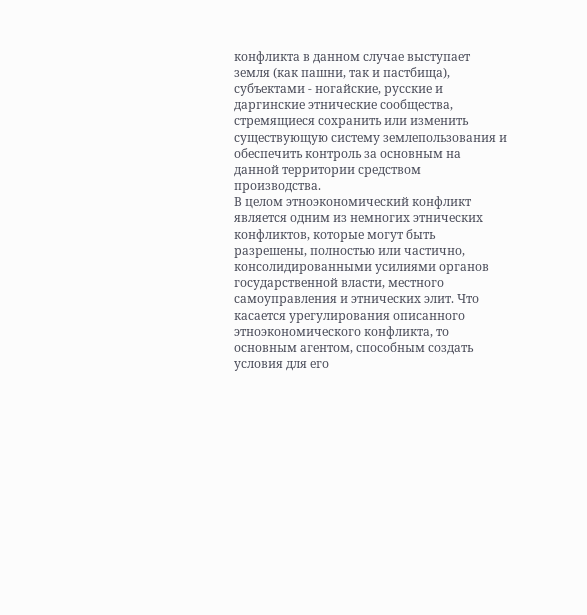конфликта в данном случае выступает земля (как пашни, так и пастбища), субъектами - ногайские, русские и даргинские этнические сообщества, стремящиеся сохранить или изменить существующую систему землепользования и обеспечить контроль за основным на данной территории средством производства.
В целом этноэкономический конфликт является одним из немногих этнических конфликтов, которые могут быть разрешены, полностью или частично, консолидированными усилиями органов государственной власти, местного самоуправления и этнических элит. Что касается урегулирования описанного этноэкономического конфликта, то основным агентом, способным создать условия для его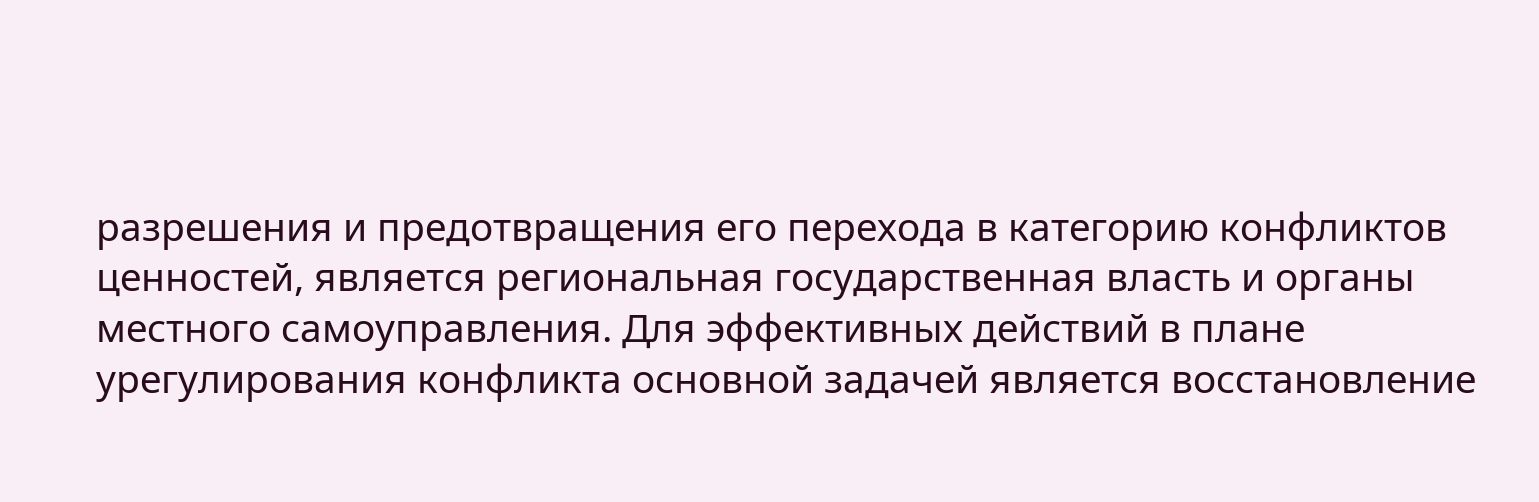разрешения и предотвращения его перехода в категорию конфликтов ценностей, является региональная государственная власть и органы местного самоуправления. Для эффективных действий в плане урегулирования конфликта основной задачей является восстановление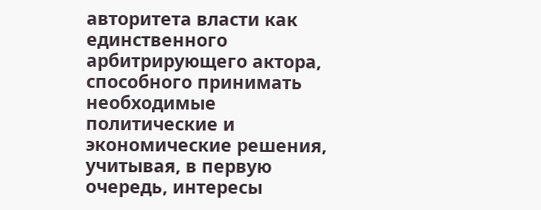авторитета власти как единственного арбитрирующего актора, способного принимать необходимые политические и экономические решения, учитывая, в первую очередь, интересы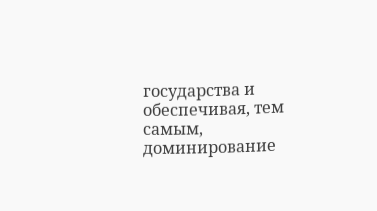государства и обеспечивая, тем самым, доминирование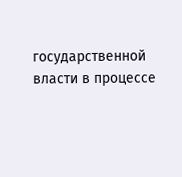государственной власти в процессе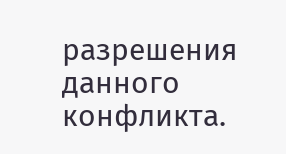разрешения данного конфликта.